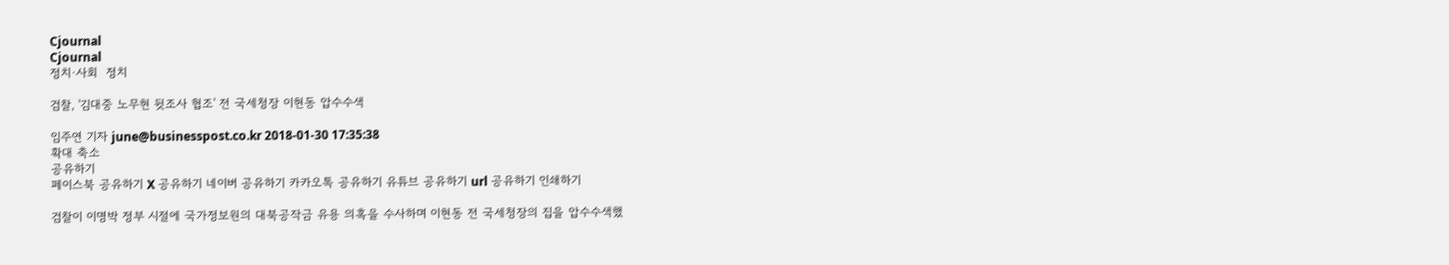Cjournal
Cjournal
정치·사회  정치

검찰, '김대중 노무현 뒷조사 협조' 전 국세청장 이현동 압수수색

임주연 기자 june@businesspost.co.kr 2018-01-30 17:35:38
확대 축소
공유하기
페이스북 공유하기 X 공유하기 네이버 공유하기 카카오톡 공유하기 유튜브 공유하기 url 공유하기 인쇄하기

검찰이 이명박 정부 시절에 국가정보원의 대북공작금 유용 의혹을 수사하며 이현동 전 국세청장의 집을 압수수색했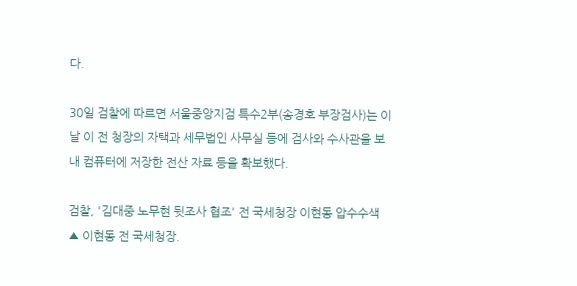다.

30일 검찰에 따르면 서울중앙지검 특수2부(송경호 부장검사)는 이날 이 전 청장의 자택과 세무법인 사무실 등에 검사와 수사관을 보내 컴퓨터에 저장한 전산 자료 등을 확보했다.

검찰, '김대중 노무현 뒷조사 협조' 전 국세청장 이현동 압수수색
▲ 이현동 전 국세청장.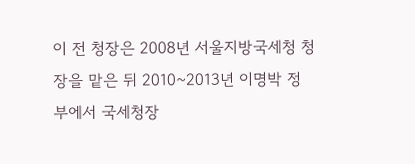이 전 청장은 2008년 서울지방국세청 청장을 맡은 뒤 2010~2013년 이명박 정부에서 국세청장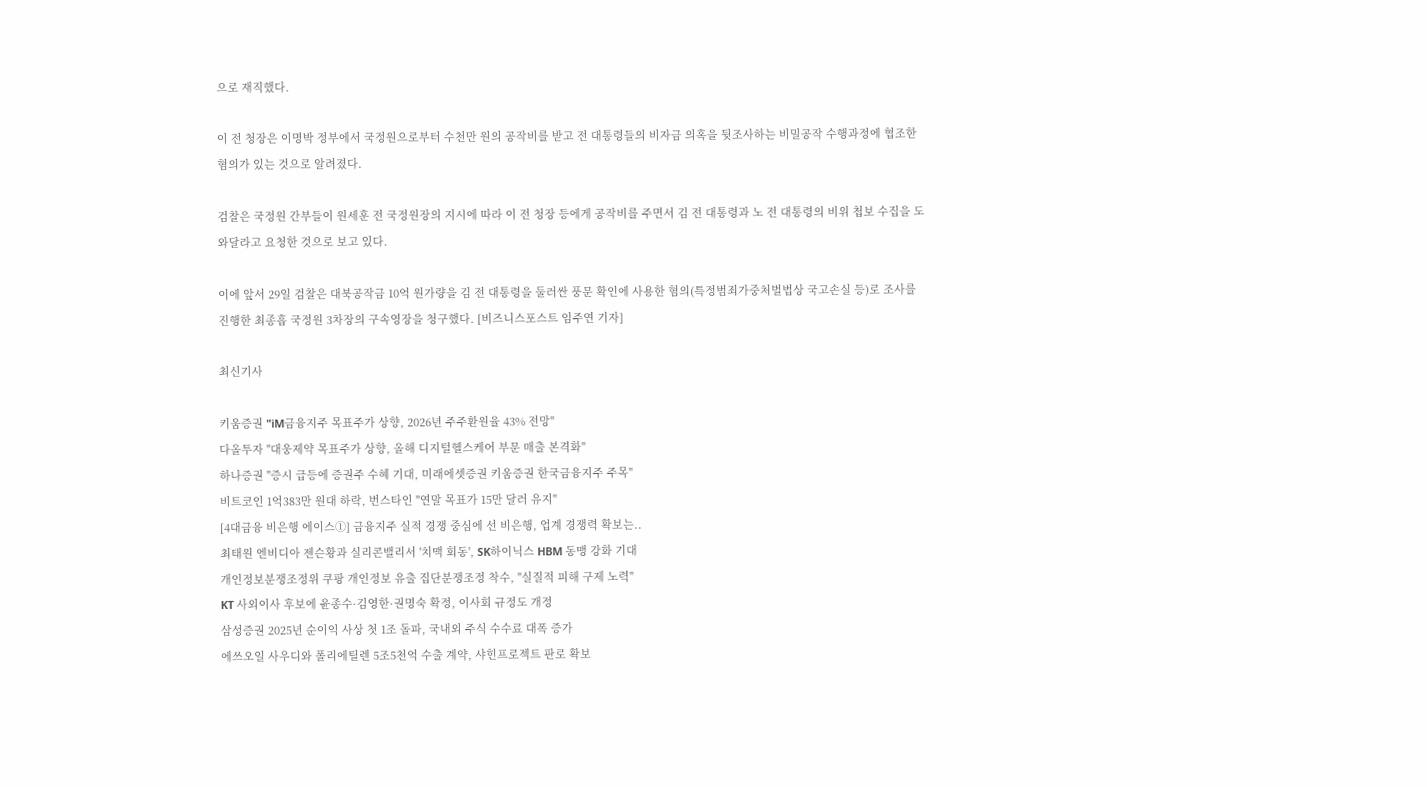으로 재직했다.

이 전 청장은 이명박 정부에서 국정원으로부터 수천만 원의 공작비를 받고 전 대통령들의 비자금 의혹을 뒷조사하는 비밀공작 수행과정에 협조한 혐의가 있는 것으로 알려졌다.

검찰은 국정원 간부들이 원세훈 전 국정원장의 지시에 따라 이 전 청장 등에게 공작비를 주면서 김 전 대통령과 노 전 대통령의 비위 첩보 수집을 도와달라고 요청한 것으로 보고 있다.

이에 앞서 29일 검찰은 대북공작금 10억 원가량을 김 전 대통령을 둘러싼 풍문 확인에 사용한 혐의(특정범죄가중처벌법상 국고손실 등)로 조사를 진행한 최종흡 국정원 3차장의 구속영장을 청구했다. [비즈니스포스트 임주연 기자]

최신기사

키움증권 "iM금융지주 목표주가 상향, 2026년 주주환원율 43% 전망"
다올투자 "대웅제약 목표주가 상향, 올해 디지털헬스케어 부문 매출 본격화"
하나증권 "증시 급등에 증권주 수혜 기대, 미래에셋증권 키움증권 한국금융지주 주목"
비트코인 1억383만 원대 하락, 번스타인 "연말 목표가 15만 달러 유지"
[4대금융 비은행 에이스①] 금융지주 실적 경쟁 중심에 선 비은행, 업계 경쟁력 확보는..
최태원 엔비디아 젠슨황과 실리콘밸리서 '치맥 회동', SK하이닉스 HBM 동맹 강화 기대
개인정보분쟁조정위 쿠팡 개인정보 유출 집단분쟁조정 착수, "실질적 피해 구제 노력"
KT 사외이사 후보에 윤종수·김영한·권명숙 확정, 이사회 규정도 개정
삼성증권 2025년 순이익 사상 첫 1조 돌파, 국내외 주식 수수료 대폭 증가
에쓰오일 사우디와 폴리에틸렌 5조5천억 수출 계약, 샤힌프로젝트 판로 확보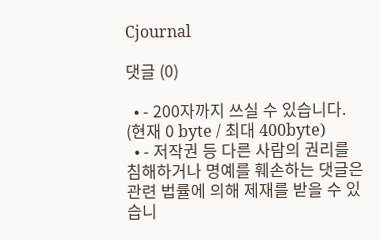Cjournal

댓글 (0)

  • - 200자까지 쓰실 수 있습니다. (현재 0 byte / 최대 400byte)
  • - 저작권 등 다른 사람의 권리를 침해하거나 명예를 훼손하는 댓글은 관련 법률에 의해 제재를 받을 수 있습니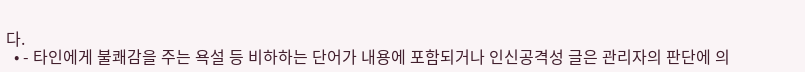다.
  • - 타인에게 불쾌감을 주는 욕설 등 비하하는 단어가 내용에 포함되거나 인신공격성 글은 관리자의 판단에 의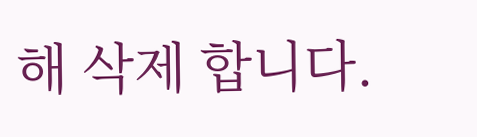해 삭제 합니다.